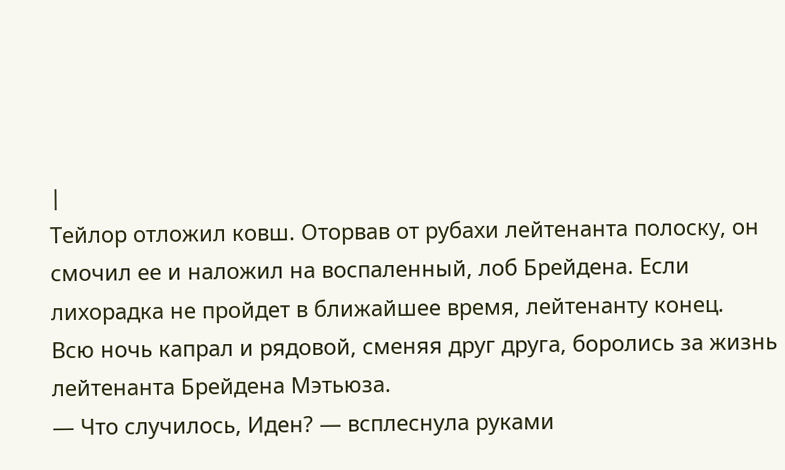|
Тейлор отложил ковш. Оторвав от рубахи лейтенанта полоску, он смочил ее и наложил на воспаленный, лоб Брейдена. Если лихорадка не пройдет в ближайшее время, лейтенанту конец.
Всю ночь капрал и рядовой, сменяя друг друга, боролись за жизнь лейтенанта Брейдена Мэтьюза.
— Что случилось, Иден? — всплеснула руками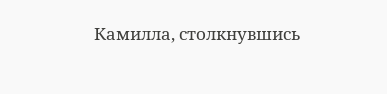Камилла, столкнувшись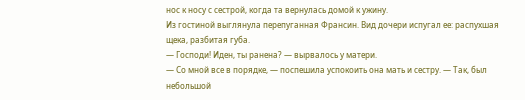нос к носу с сестрой, когда та вернулась домой к ужину.
Из гостиной выглянула перепуганная Франсин. Вид дочери испугал ее: распухшая щека, разбитая губа.
— Господи! Иден, ты ранена? — вырвалось у матери.
— Со мной все в порядке, — поспешила успокоить она мать и сестру. — Так, был небольшой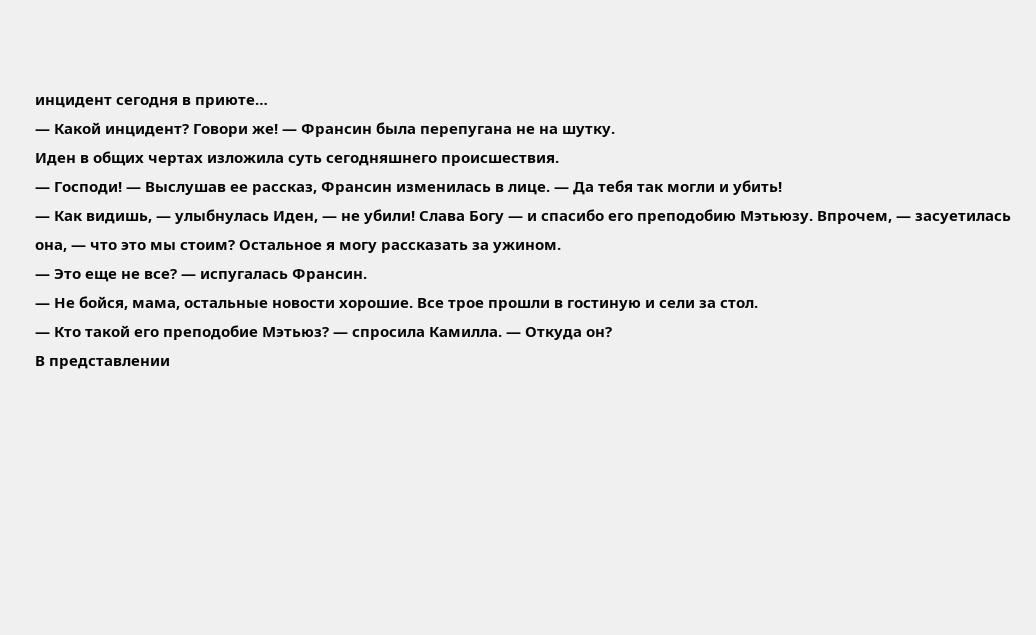инцидент сегодня в приюте…
— Какой инцидент? Говори же! — Франсин была перепугана не на шутку.
Иден в общих чертах изложила суть сегодняшнего происшествия.
— Господи! — Выслушав ее рассказ, Франсин изменилась в лице. — Да тебя так могли и убить!
— Как видишь, — улыбнулась Иден, — не убили! Слава Богу — и спасибо его преподобию Мэтьюзу. Впрочем, — засуетилась она, — что это мы стоим? Остальное я могу рассказать за ужином.
— Это еще не все? — испугалась Франсин.
— Не бойся, мама, остальные новости хорошие. Все трое прошли в гостиную и сели за стол.
— Кто такой его преподобие Мэтьюз? — спросила Камилла. — Откуда он?
В представлении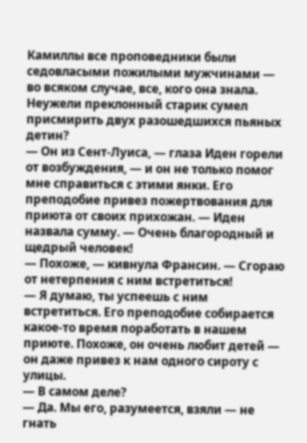Камиллы все проповедники были седовласыми пожилыми мужчинами — во всяком случае, все, кого она знала. Неужели преклонный старик сумел присмирить двух разошедшихся пьяных детин?
— Он из Сент-Луиса, — глаза Иден горели от возбуждения, — и он не только помог мне справиться с этими янки. Его преподобие привез пожертвования для приюта от своих прихожан. — Иден назвала сумму. — Очень благородный и щедрый человек!
— Похоже, — кивнула Франсин. — Сгораю от нетерпения с ним встретиться!
— Я думаю, ты успеешь с ним встретиться. Его преподобие собирается какое-то время поработать в нашем приюте. Похоже, он очень любит детей — он даже привез к нам одного сироту с улицы.
— В самом деле?
— Да. Мы его, разумеется, взяли — не гнать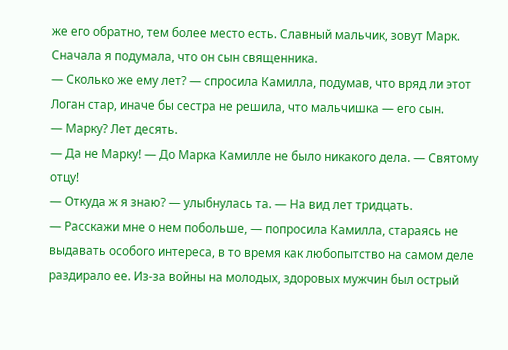же его обратно, тем более место есть. Славный мальчик, зовут Марк. Сначала я подумала, что он сын священника.
— Сколько же ему лет? — спросила Камилла, подумав, что вряд ли этот Логан стар, иначе бы сестра не решила, что мальчишка — его сын.
— Марку? Лет десять.
— Да не Марку! — До Марка Камилле не было никакого дела. — Святому отцу!
— Откуда ж я знаю? — улыбнулась та. — На вид лет тридцать.
— Расскажи мне о нем побольше, — попросила Камилла, стараясь не выдавать особого интереса, в то время как любопытство на самом деле раздирало ее. Из-за войны на молодых, здоровых мужчин был острый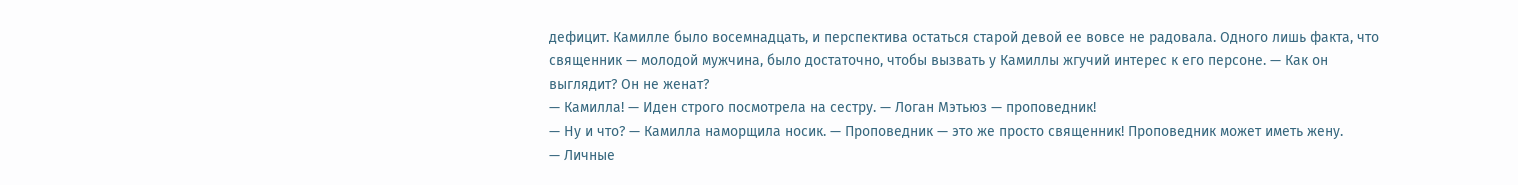дефицит. Камилле было восемнадцать, и перспектива остаться старой девой ее вовсе не радовала. Одного лишь факта, что священник — молодой мужчина, было достаточно, чтобы вызвать у Камиллы жгучий интерес к его персоне. — Как он выглядит? Он не женат?
— Камилла! — Иден строго посмотрела на сестру. — Логан Мэтьюз — проповедник!
— Ну и что? — Камилла наморщила носик. — Проповедник — это же просто священник! Проповедник может иметь жену.
— Личные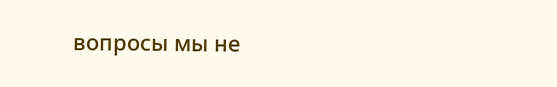вопросы мы не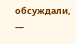обсуждали, —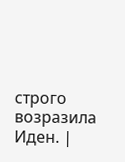строго возразила Иден. |